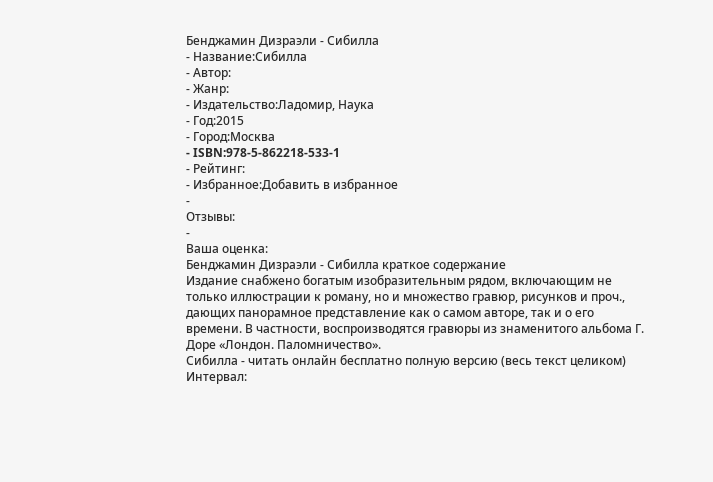Бенджамин Дизраэли - Сибилла
- Название:Сибилла
- Автор:
- Жанр:
- Издательство:Ладомир, Наука
- Год:2015
- Город:Москва
- ISBN:978-5-862218-533-1
- Рейтинг:
- Избранное:Добавить в избранное
-
Отзывы:
-
Ваша оценка:
Бенджамин Дизраэли - Сибилла краткое содержание
Издание снабжено богатым изобразительным рядом, включающим не только иллюстрации к роману, но и множество гравюр, рисунков и проч., дающих панорамное представление как о самом авторе, так и о его времени. В частности, воспроизводятся гравюры из знаменитого альбома Г. Доре «Лондон. Паломничество».
Сибилла - читать онлайн бесплатно полную версию (весь текст целиком)
Интервал: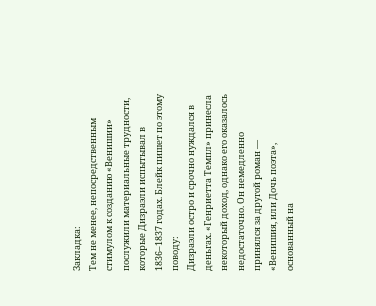Закладка:
Тем не менее, непосредственным стимулом к созданию «Венишии» послужили материальные трудности, которые Дизраэли испытывал в 1836–1837 годах. Блейк пишет по этому поводу:
Дизраэли остро и срочно нуждался в деньгах. «Генриетта Темпл» принесла некоторый доход, однако его оказалось недостаточно. Он немедленно принялся за другой роман — «Венишия, или Дочь поэта», основанный на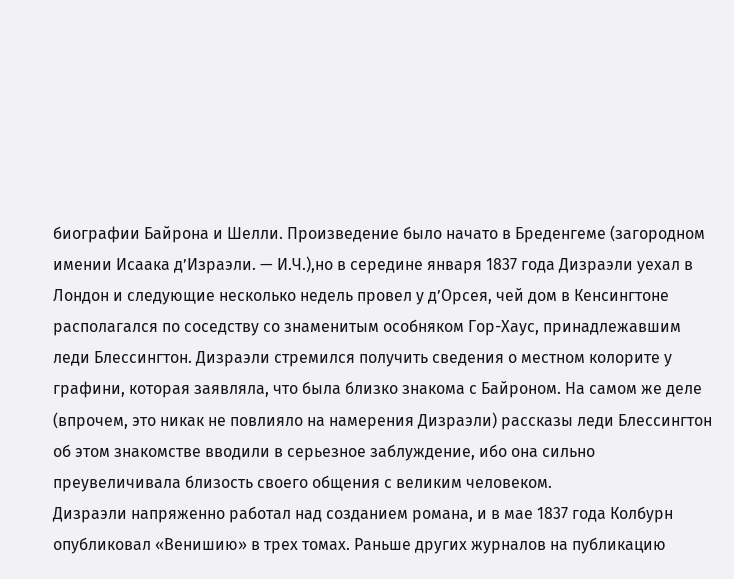биографии Байрона и Шелли. Произведение было начато в Бреденгеме (загородном имении Исаака д’Израэли. — И.Ч.),но в середине января 1837 года Дизраэли уехал в Лондон и следующие несколько недель провел у д’Орсея, чей дом в Кенсингтоне располагался по соседству со знаменитым особняком Гор-Хаус, принадлежавшим леди Блессингтон. Дизраэли стремился получить сведения о местном колорите у графини, которая заявляла, что была близко знакома с Байроном. На самом же деле (впрочем, это никак не повлияло на намерения Дизраэли) рассказы леди Блессингтон об этом знакомстве вводили в серьезное заблуждение, ибо она сильно преувеличивала близость своего общения с великим человеком.
Дизраэли напряженно работал над созданием романа, и в мае 1837 года Колбурн опубликовал «Венишию» в трех томах. Раньше других журналов на публикацию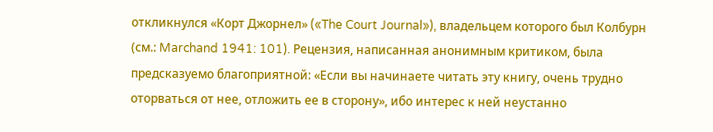откликнулся «Корт Джорнел» («The Court Journal»), владельцем которого был Колбурн (см.: Marchand 1941: 101). Рецензия, написанная анонимным критиком, была предсказуемо благоприятной: «Если вы начинаете читать эту книгу, очень трудно оторваться от нее, отложить ее в сторону», ибо интерес к ней неустанно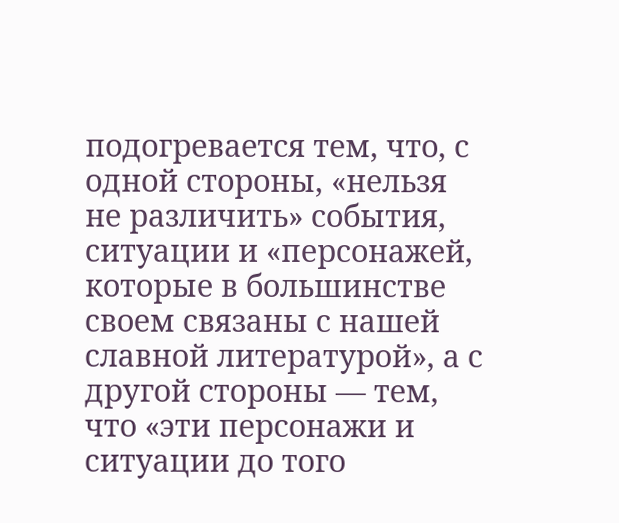подогревается тем, что, с одной стороны, «нельзя не различить» события, ситуации и «персонажей, которые в большинстве своем связаны с нашей славной литературой», а с другой стороны — тем, что «эти персонажи и ситуации до того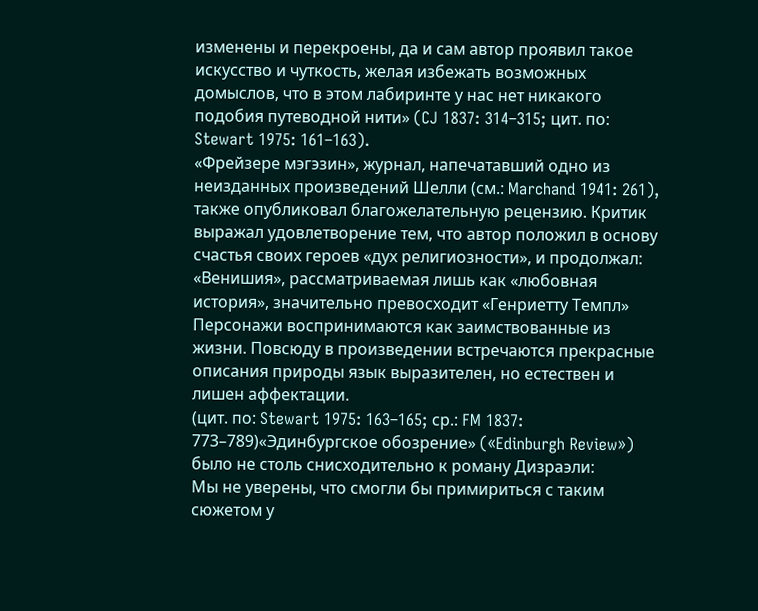изменены и перекроены, да и сам автор проявил такое искусство и чуткость, желая избежать возможных домыслов, что в этом лабиринте у нас нет никакого подобия путеводной нити» (CJ 1837: 314–315; цит. по: Stewart 1975: 161–163).
«Фрейзере мэгэзин», журнал, напечатавший одно из неизданных произведений Шелли (см.: Marchand 1941: 261), также опубликовал благожелательную рецензию. Критик выражал удовлетворение тем, что автор положил в основу счастья своих героев «дух религиозности», и продолжал:
«Венишия», рассматриваемая лишь как «любовная история», значительно превосходит «Генриетту Темпл» Персонажи воспринимаются как заимствованные из жизни. Повсюду в произведении встречаются прекрасные описания природы язык выразителен, но естествен и лишен аффектации.
(цит. по: Stewart 1975: 163–165; ср.: FM 1837: 773–789)«Эдинбургское обозрение» («Edinburgh Review») было не столь снисходительно к роману Дизраэли:
Мы не уверены, что смогли бы примириться с таким сюжетом у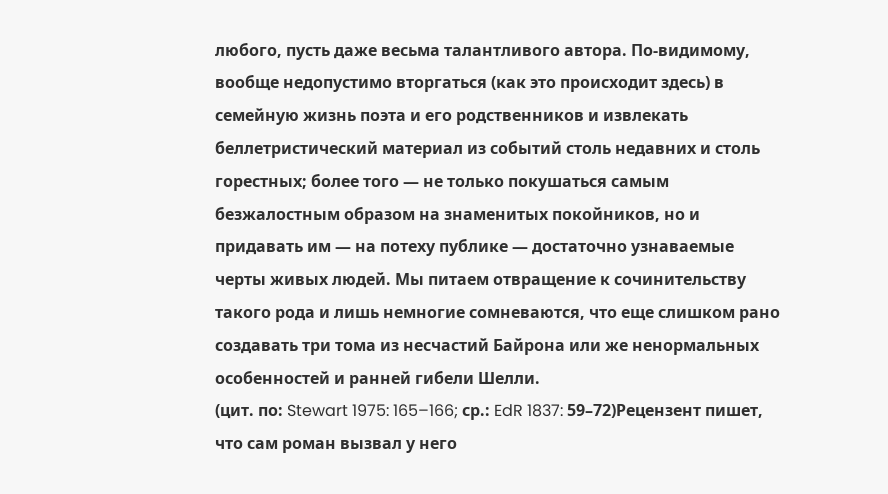любого, пусть даже весьма талантливого автора. По-видимому, вообще недопустимо вторгаться (как это происходит здесь) в семейную жизнь поэта и его родственников и извлекать беллетристический материал из событий столь недавних и столь горестных; более того — не только покушаться самым безжалостным образом на знаменитых покойников, но и придавать им — на потеху публике — достаточно узнаваемые черты живых людей. Мы питаем отвращение к сочинительству такого рода и лишь немногие сомневаются, что еще слишком рано создавать три тома из несчастий Байрона или же ненормальных особенностей и ранней гибели Шелли.
(цит. по: Stewart 1975: 165–166; ср.: EdR 1837: 59–72)Рецензент пишет, что сам роман вызвал у него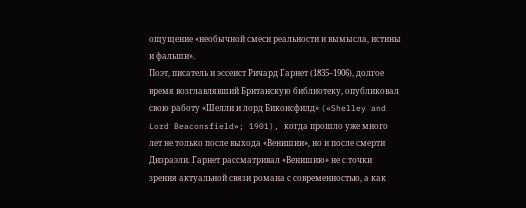ощущение «необычной смеси реальности и вымысла, истины и фальши».
Поэт, писатель и эссеист Ричард Гарнет (1835–1906), долгое время возглавлявший Британскую библиотеку, опубликовал свою работу «Шелли и лорд Биконсфилд» («Shelley and Lord Beaconsfield»; 1901), когда прошло уже много лет не только после выхода «Венишии», но и после смерти Дизраэли. Гарнет рассматривал «Венишию» не с точки зрения актуальной связи романа с современностью, а как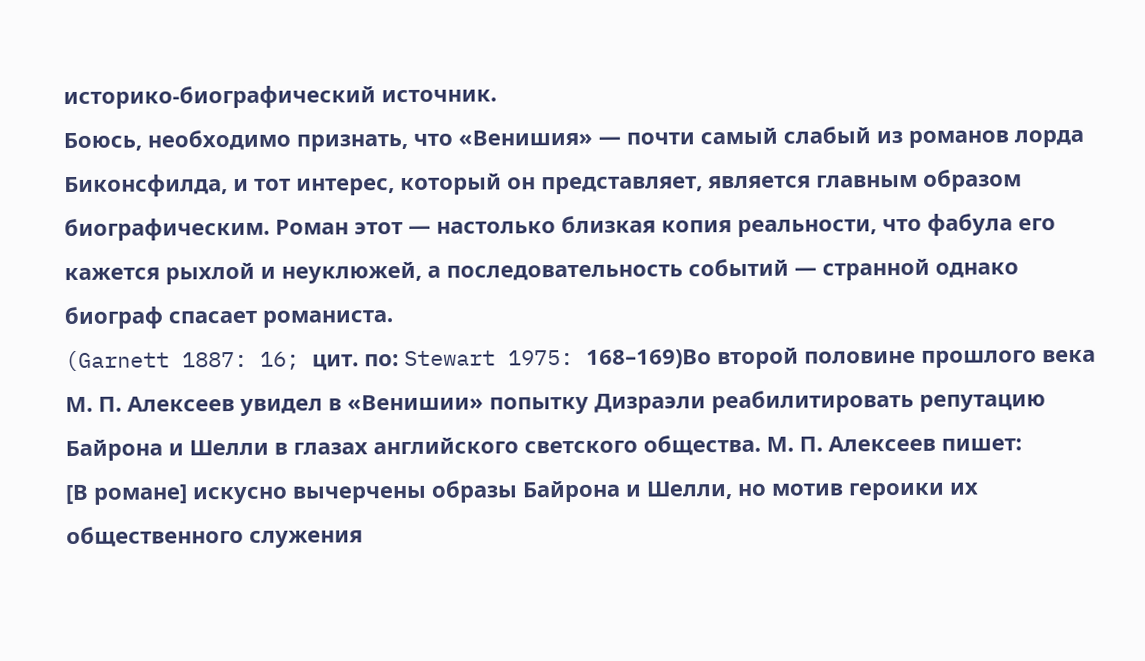историко-биографический источник.
Боюсь, необходимо признать, что «Венишия» — почти самый слабый из романов лорда Биконсфилда, и тот интерес, который он представляет, является главным образом биографическим. Роман этот — настолько близкая копия реальности, что фабула его кажется рыхлой и неуклюжей, а последовательность событий — странной однако биограф спасает романиста.
(Garnett 1887: 16; цит. по: Stewart 1975: 168–169)Во второй половине прошлого века М. П. Алексеев увидел в «Венишии» попытку Дизраэли реабилитировать репутацию Байрона и Шелли в глазах английского светского общества. М. П. Алексеев пишет:
[В романе] искусно вычерчены образы Байрона и Шелли, но мотив героики их общественного служения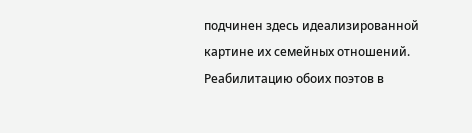подчинен здесь идеализированной картине их семейных отношений. Реабилитацию обоих поэтов в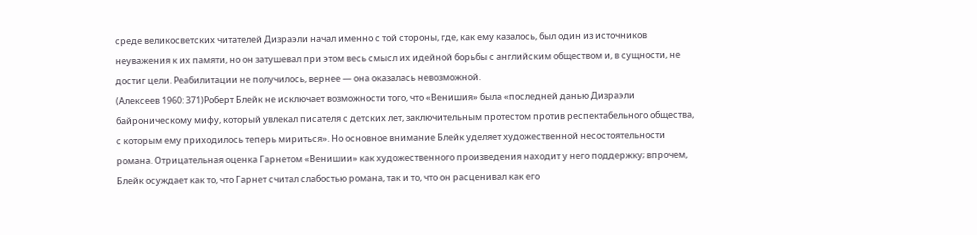среде великосветских читателей Дизраэли начал именно с той стороны, где, как ему казалось, был один из источников неуважения к их памяти, но он затушевал при этом весь смысл их идейной борьбы с английским обществом и, в сущности, не достиг цели. Реабилитации не получилось, вернее — она оказалась невозможной.
(Алексеев 1960: 371)Роберт Блейк не исключает возможности того, что «Венишия» была «последней данью Дизраэли байроническому мифу, который увлекал писателя с детских лет, заключительным протестом против респектабельного общества, с которым ему приходилось теперь мириться». Но основное внимание Блейк уделяет художественной несостоятельности романа. Отрицательная оценка Гарнетом «Венишии» как художественного произведения находит у него поддержку; впрочем, Блейк осуждает как то, что Гарнет считал слабостью романа, так и то, что он расценивал как его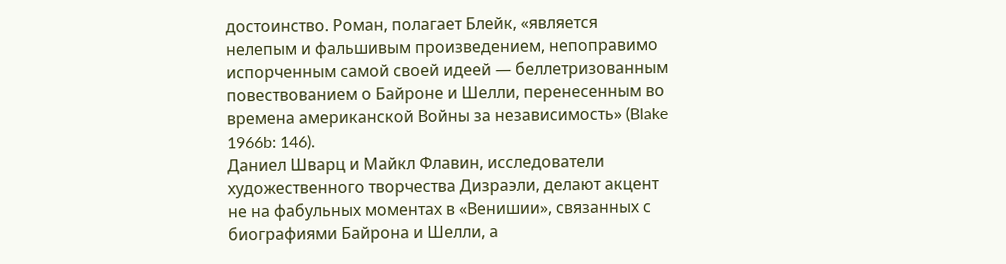достоинство. Роман, полагает Блейк, «является нелепым и фальшивым произведением, непоправимо испорченным самой своей идеей — беллетризованным повествованием о Байроне и Шелли, перенесенным во времена американской Войны за независимость» (Blake 1966b: 146).
Даниел Шварц и Майкл Флавин, исследователи художественного творчества Дизраэли, делают акцент не на фабульных моментах в «Венишии», связанных с биографиями Байрона и Шелли, а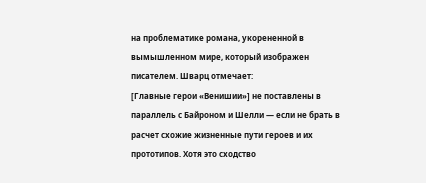на проблематике романа, укорененной в вымышленном мире, который изображен писателем. Шварц отмечает:
[Главные герои «Венишии»] не поставлены в параллель с Байроном и Шелли — если не брать в расчет схожие жизненные пути героев и их прототипов. Хотя это сходство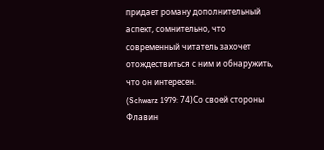придает роману дополнительный аспект, сомнительно, что современный читатель захочет отождествиться с ним и обнаружить, что он интересен.
(Schwarz 1979: 74)Со своей стороны Флавин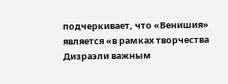подчеркивает, что «Венишия» является «в рамках творчества Дизраэли важным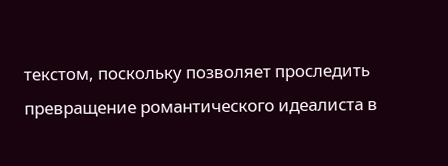текстом, поскольку позволяет проследить превращение романтического идеалиста в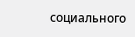социального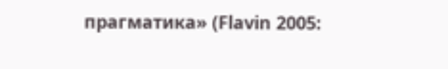прагматика» (Flavin 2005: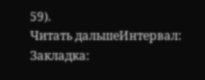59).
Читать дальшеИнтервал:
Закладка: